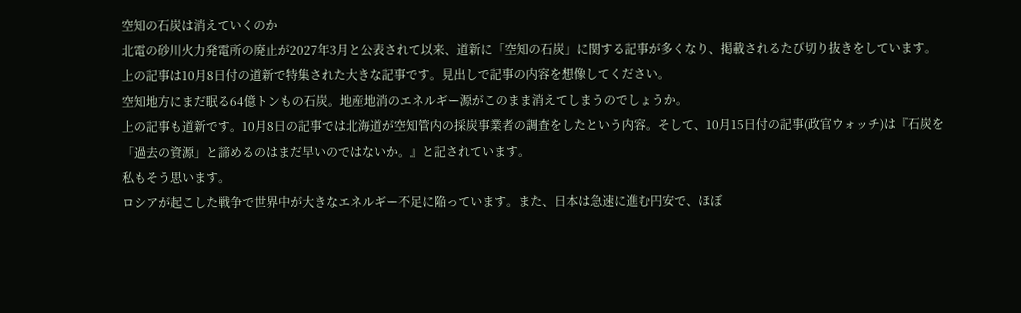空知の石炭は消えていくのか
北電の砂川火力発電所の廃止が2027年3月と公表されて以来、道新に「空知の石炭」に関する記事が多くなり、掲載されるたび切り抜きをしています。
上の記事は10月8日付の道新で特集された大きな記事です。見出しで記事の内容を想像してください。
空知地方にまだ眠る64億トンもの石炭。地産地消のエネルギー源がこのまま消えてしまうのでしょうか。
上の記事も道新です。10月8日の記事では北海道が空知管内の採炭事業者の調査をしたという内容。そして、10月15日付の記事(政官ウォッチ)は『石炭を「過去の資源」と諦めるのはまだ早いのではないか。』と記されています。
私もそう思います。
ロシアが起こした戦争で世界中が大きなエネルギー不足に陥っています。また、日本は急速に進む円安で、ほぼ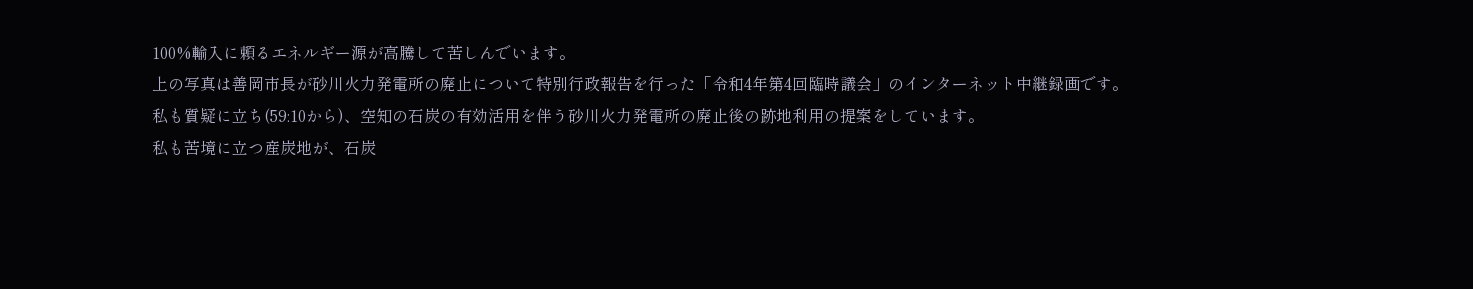100%輸入に頼るエネルギー源が高騰して苦しんでいます。
上の写真は善岡市長が砂川火力発電所の廃止について特別行政報告を行った「令和4年第4回臨時議会」のインターネット中継録画です。
私も質疑に立ち(59:10から)、空知の石炭の有効活用を伴う砂川火力発電所の廃止後の跡地利用の提案をしています。
私も苦境に立つ産炭地が、石炭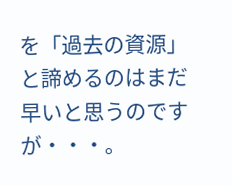を「過去の資源」と諦めるのはまだ早いと思うのですが・・・。